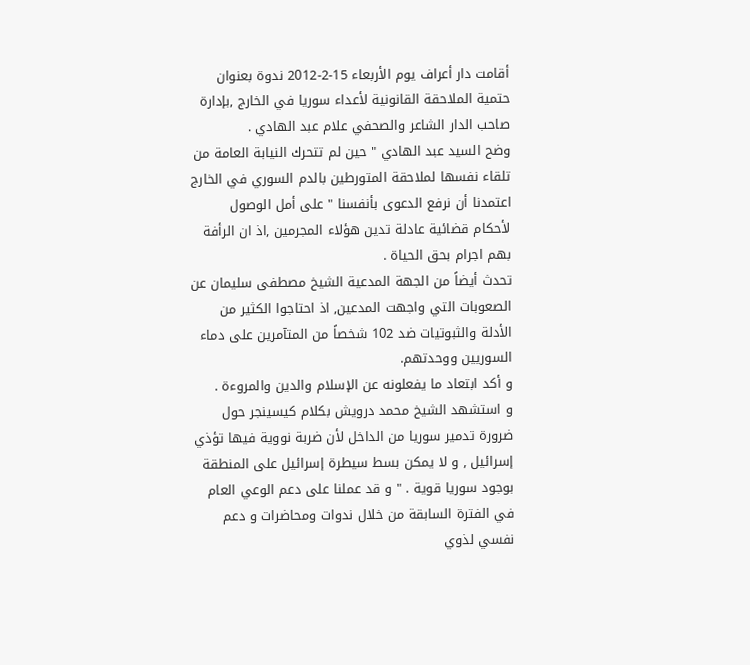أقامت دار أعراف يوم الأربعاء 15-2-2012 ندوة بعنوان حتمية الملاحقة القانونية لأعداء سوريا في الخارج ,بإدارة صاحب الدار الشاعر والصحفي علام عبد الهادي .
وضح السيد عبد الهادي " حين لم تتحرك النيابة العامة من تلقاء نفسها لملاحقة المتورطين بالدم السوري في الخارج اعتمدنا أن نرفع الدعوى بأنفسنا " على أمل الوصول لأحكام قضائية عادلة تدين هؤلاء المجرمين ,اذ ان الرأفة بهم اجرام بحق الحياة .
تحدث أيضاً من الجهة المدعية الشيخ مصطفى سليمان عن الصعوبات التي واجهت المدعين, اذ احتاجوا الكثير من الأدلة والثبوتيات ضد 102 شخصاً من المتآمرين على دماء السوريين ووحدتهم.
و أكد ابتعاد ما يفعلونه عن الإسلام والدين والمروءة .
و استشهد الشيخ محمد درويش بكلام كيسينجر حول ضرورة تدمير سوريا من الداخل لأن ضربة نووية فيها تؤذي إسرائيل , و لا يمكن بسط سيطرة إسرائيل على المنطقة بوجود سوريا قوية . " و قد عملنا على دعم الوعي العام في الفترة السابقة من خلال ندوات ومحاضرات و دعم نفسي لذوي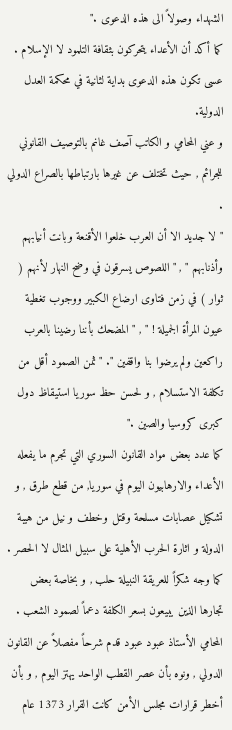الشهداء وصولاً الى هذه الدعوى ."
كما أكد أن الأعداء يتحركون بثقافة التلمود لا الإسلام . عسى تكون هذه الدعوى بداية لثانية في محكمة العدل الدولية.
و عني المحامي و الكاتب آصف غانم بالتوصيف القانوني للجرائم , حيث تختلف عن غيرها بارتباطها بالصراع الدولي .
" لا جديد الا أن العرب خلعوا الأقنعة وبانت أنيابهم وأذنابهم " , " اللصوص يسرقون في وضح النهار لأنهم ( ثوار ) في زمن فتاوى ارضاع الكبير ووجوب تغطية عيون المرأة الجميلة ! " , " المضحك بأننا رضينا بالعرب راكعين ولم يرضوا بنا واقفين ". " ثمن الصمود أقل من تكلفة الاستسلام , و لحسن حظ سوريا استيقاظ دول كبرى كروسيا والصين ."
كما عدد بعض مواد القانون السوري التي تجرم ما يفعله الأعداء والارهابيون اليوم في سوريا, من قطع طرق , و تشكيل عصابات مسلحة وقتل وخطف و نيل من هيبة الدولة و اثارة الحرب الأهلية على سبيل المثال لا الحصر .
كما وجه شكراً للعريقة النبيلة حلب , و بخاصة بعض تجارها الذين يبيعون بسعر الكلفة دعماً لصمود الشعب .
المحامي الأستاذ عبود عبود قدم شرحاً مفصلاً عن القانون الدولي , ونوه بأن عصر القطب الواحد يهتز اليوم , و بأن أخطر قرارات مجلس الأمن كانت القرار 1373 عام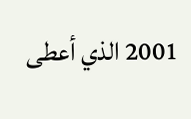2001 الذي أعطى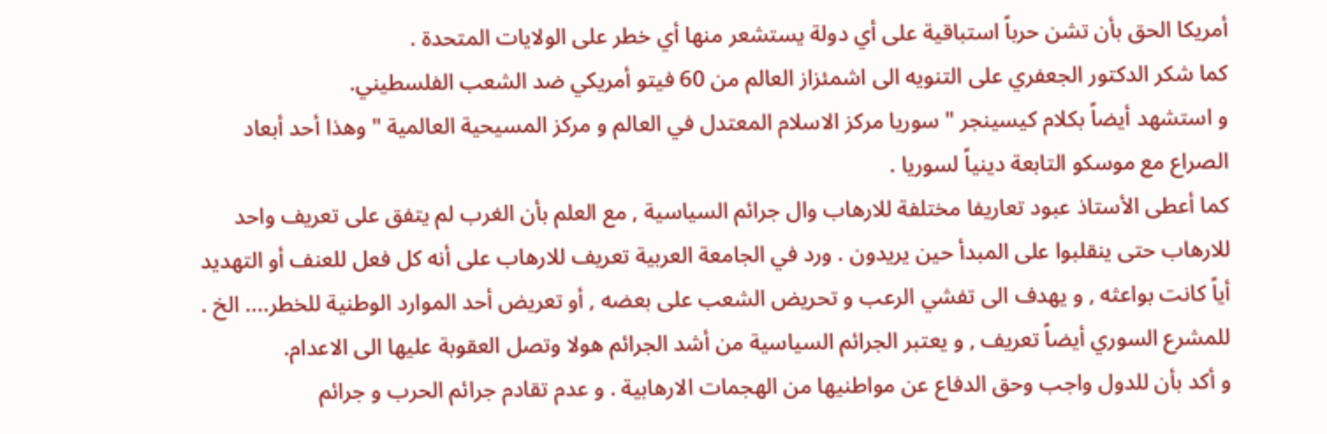أمريكا الحق بأن تشن حرباً استباقية على أي دولة يستشعر منها أي خطر على الولايات المتحدة .
كما شكر الدكتور الجعفري على التنويه الى اشمئزاز العالم من 60 فيتو أمريكي ضد الشعب الفلسطيني.
و استشهد أيضاً بكلام كيسينجر " سوريا مركز الاسلام المعتدل في العالم و مركز المسيحية العالمية " وهذا أحد أبعاد الصراع مع موسكو التابعة دينياً لسوريا .
كما أعطى الأستاذ عبود تعاريفا مختلفة للارهاب وال جرائم السياسية , مع العلم بأن الغرب لم يتفق على تعريف واحد للارهاب حتى ينقلبوا على المبدأ حين يريدون . ورد في الجامعة العربية تعريف للارهاب على أنه كل فعل للعنف أو التهديد أياً كانت بواعثه , و يهدف الى تفشي الرعب و تحريض الشعب على بعضه , أو تعريض أحد الموارد الوطنية للخطر.... الخ .
للمشرع السوري أيضاً تعريف , و يعتبر الجرائم السياسية من أشد الجرائم هولا وتصل العقوبة عليها الى الاعدام.
و أكد بأن للدول واجب وحق الدفاع عن مواطنيها من الهجمات الارهابية . و عدم تقادم جرائم الحرب و جرائم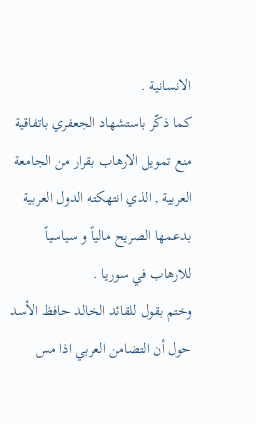الانسانية .
كما ذكّر باستشهاد الجعفري باتفاقية منع تمويل الارهاب بقرار من الجامعة العربية , الذي انتهكته الدول العربية بدعمها الصريح مالياً و سياسياً للارهاب في سوريا .
وختم بقول للقائد الخالد حافظ الأسد حول أن التضامن العربي اذا مس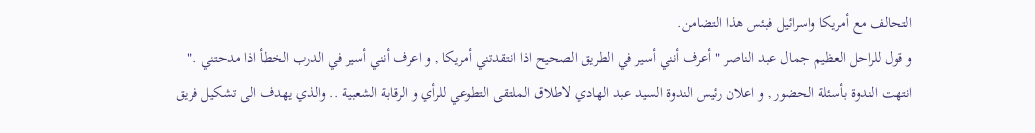التحالف مع أمريكا واسرائيل فبئس هذا التضامن.
و قول للراحل العظيم جمال عبد الناصر " أعرف أنني أسير في الطريق الصحيح اذا انتقدتني أمريكا , و اعرف أنني أسير في الدرب الخطأ اذا مدحتني ."
انتهت الندوة بأسئلة الحضور , و اعلان رئيس الندوة السيد عبد الهادي لاطلاق الملتقى التطوعي للرأي و الرقابة الشعبية .. والذي يهدف الى تشكيل فريق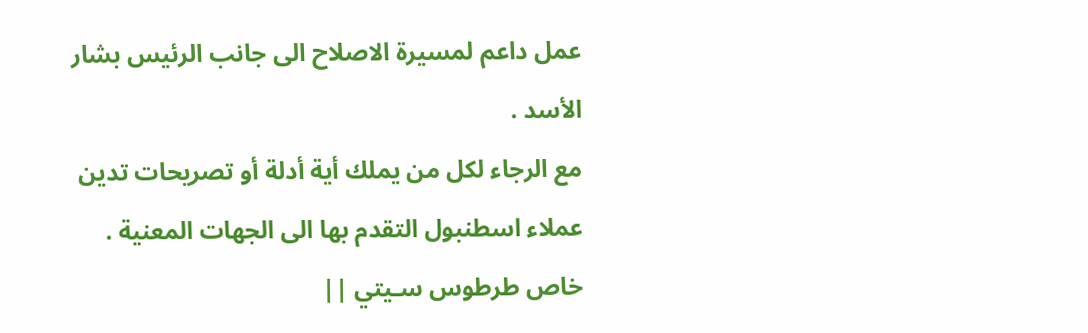عمل داعم لمسيرة الاصلاح الى جانب الرئيس بشار الأسد .
مع الرجاء لكل من يملك أية أدلة أو تصريحات تدين عملاء اسطنبول التقدم بها الى الجهات المعنية .
خاص طرطوس سـيتي ||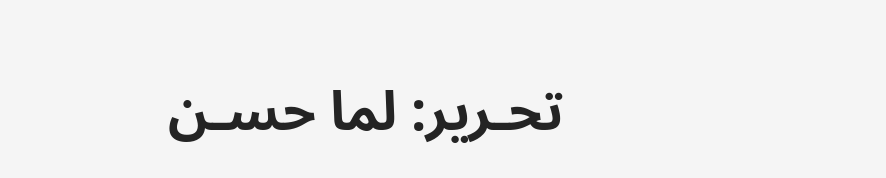تحـرير: لما حسـن